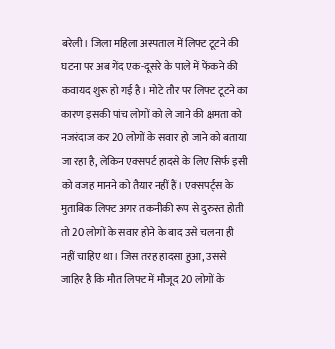बरेली। जिला महिला अस्पताल में लिफ्ट टूटने की घटना पर अब गेंद एक-दूसरे के पाले में फेंकने की कवायद शुरू हो गई है। मोटे तौर पर लिफ्ट टूटने का कारण इसकी पांच लोगों को ले जाने की क्षमता को नजरंदाज कर 20 लोगों के सवार हो जाने को बताया जा रहा है, लेकिन एक्सपर्ट हादसे के लिए सिर्फ इसी को वजह मानने को तैयार नहीं हैं। एक्सपर्ट्स के मुताबिक लिफ्ट अगर तकनीकी रूप से दुरुस्त होती तो 20 लोगों के सवार होने के बाद उसे चलना ही नहीं चाहिए था। जिस तरह हादसा हुआ, उससे जाहिर है कि मौत लिफ्ट में मौजूद 20 लोगों के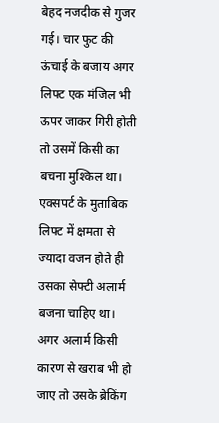बेहद नजदीक से गुजर गई। चार फुट की ऊंचाई के बजाय अगर लिफ्ट एक मंजिल भी ऊपर जाकर गिरी होती तो उसमें किसी का बचना मुश्किल था।
एक्सपर्ट के मुताबिक लिफ्ट में क्षमता से ज्यादा वजन होते ही उसका सेफ्टी अलार्म बजना चाहिए था। अगर अलार्म किसी कारण से खराब भी हो जाए तो उसके ब्रेकिंग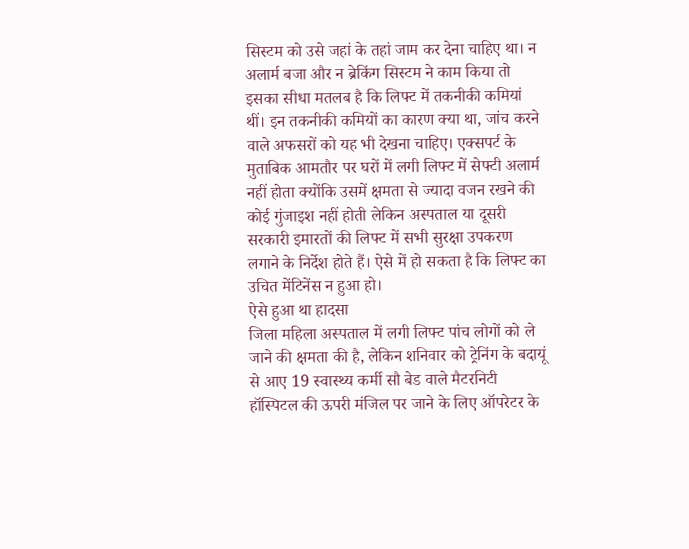सिस्टम को उसे जहां के तहां जाम कर देना चाहिए था। न अलार्म बजा और न ब्रेकिंग सिस्टम ने काम किया तो इसका सीधा मतलब है कि लिफ्ट में तकनीकी कमियां थीं। इन तकनीकी कमियों का कारण क्या था, जांच करने वाले अफसरों को यह भी देखना चाहिए। एक्सपर्ट के मुताबिक आमतौर पर घरों में लगी लिफ्ट में सेफ्टी अलार्म नहीं होता क्योंकि उसमें क्षमता से ज्यादा वजन रखने की कोई गुंजाइश नहीं होती लेकिन अस्पताल या दूसरी सरकारी इमारतों की लिफ्ट में सभी सुरक्षा उपकरण लगाने के निर्देश होते हैं। ऐसे में हो सकता है कि लिफ्ट का उचित मेंटिनेंस न हुआ हो।
ऐसे हुआ था हादसा
जिला महिला अस्पताल में लगी लिफ्ट पांच लोगों को ले जाने की क्षमता की है, लेकिन शनिवार को ट्रेनिंग के बदायूं से आए 19 स्वास्थ्य कर्मी सौ बेड वाले मैटरनिटी हॉस्पिटल की ऊपरी मंजिल पर जाने के लिए ऑपरेटर के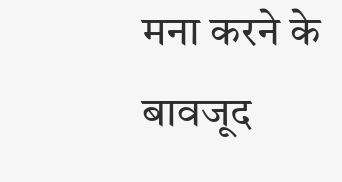मना करने के बावजूद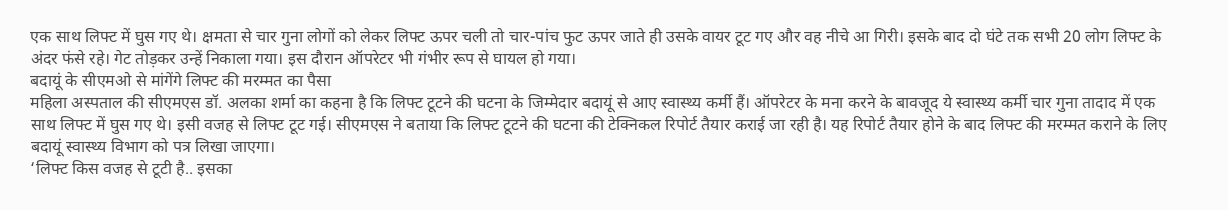एक साथ लिफ्ट में घुस गए थे। क्षमता से चार गुना लोगों को लेकर लिफ्ट ऊपर चली तो चार-पांच फुट ऊपर जाते ही उसके वायर टूट गए और वह नीचे आ गिरी। इसके बाद दो घंटे तक सभी 20 लोग लिफ्ट के अंदर फंसे रहे। गेट तोड़कर उन्हें निकाला गया। इस दौरान ऑपरेटर भी गंभीर रूप से घायल हो गया।
बदायूं के सीएमओ से मांगेंगे लिफ्ट की मरम्मत का पैसा
महिला अस्पताल की सीएमएस डॉ. अलका शर्मा का कहना है कि लिफ्ट टूटने की घटना के जिम्मेदार बदायूं से आए स्वास्थ्य कर्मी हैं। ऑपरेटर के मना करने के बावजूद ये स्वास्थ्य कर्मी चार गुना तादाद में एक साथ लिफ्ट में घुस गए थे। इसी वजह से लिफ्ट टूट गई। सीएमएस ने बताया कि लिफ्ट टूटने की घटना की टेक्निकल रिपोर्ट तैयार कराई जा रही है। यह रिपोर्ट तैयार होने के बाद लिफ्ट की मरम्मत कराने के लिए बदायूं स्वास्थ्य विभाग को पत्र लिखा जाएगा।
‘लिफ्ट किस वजह से टूटी है.. इसका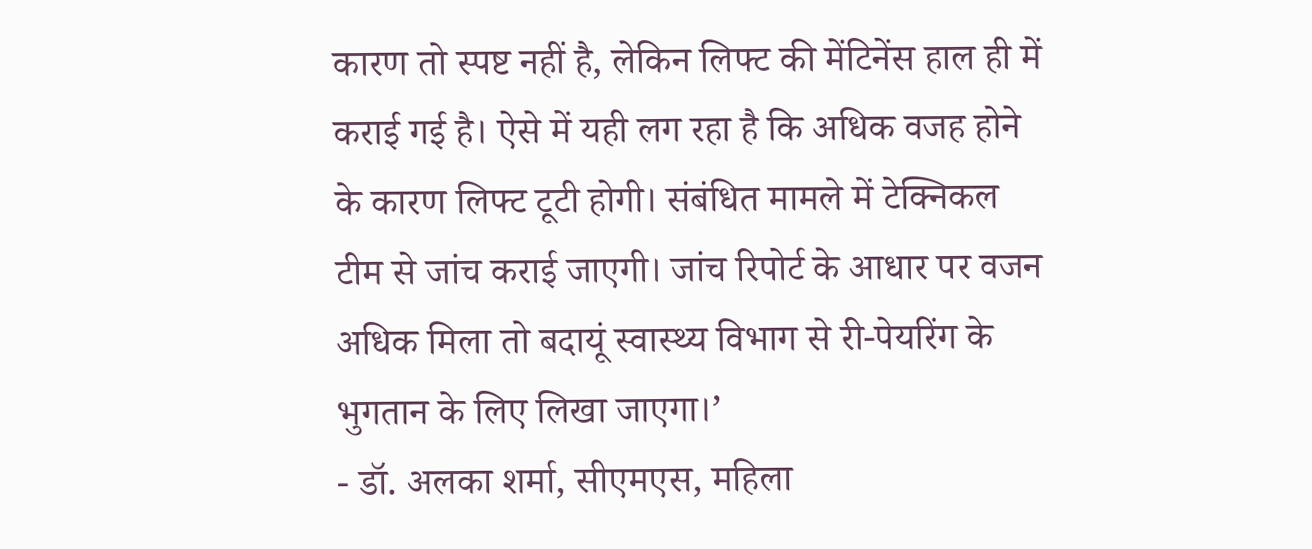कारण तो स्पष्ट नहीं है, लेकिन लिफ्ट की मेंटिनेंस हाल ही में कराई गई है। ऐसे में यही लग रहा है कि अधिक वजह होने के कारण लिफ्ट टूटी होगी। संबंधित मामले में टेक्निकल टीम से जांच कराई जाएगी। जांच रिपोर्ट के आधार पर वजन अधिक मिला तो बदायूं स्वास्थ्य विभाग से री-पेयरिंग के भुगतान के लिए लिखा जाएगा।’
- डॉ. अलका शर्मा, सीएमएस, महिला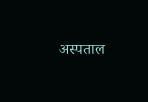अस्पताल